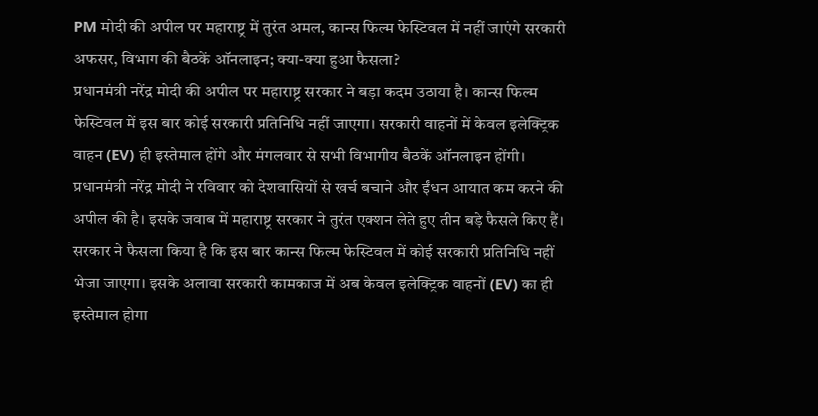PM मोदी की अपील पर महाराष्ट्र में तुरंत अमल, कान्स फिल्म फेस्टिवल में नहीं जाएंगे सरकारी अफसर, विभाग की बैठकें ऑनलाइन; क्या-क्या हुआ फैसला?
प्रधानमंत्री नरेंद्र मोदी की अपील पर महाराष्ट्र सरकार ने बड़ा कदम उठाया है। कान्स फिल्म फेस्टिवल में इस बार कोई सरकारी प्रतिनिधि नहीं जाएगा। सरकारी वाहनों में केवल इलेक्ट्रिक वाहन (EV) ही इस्तेमाल होंगे और मंगलवार से सभी विभागीय बैठकें ऑनलाइन होंगी।
प्रधानमंत्री नरेंद्र मोदी ने रविवार को देशवासियों से खर्च बचाने और ईंधन आयात कम करने की अपील की है। इसके जवाब में महाराष्ट्र सरकार ने तुरंत एक्शन लेते हुए तीन बड़े फैसले किए हैं।
सरकार ने फैसला किया है कि इस बार कान्स फिल्म फेस्टिवल में कोई सरकारी प्रतिनिधि नहीं भेजा जाएगा। इसके अलावा सरकारी कामकाज में अब केवल इलेक्ट्रिक वाहनों (EV) का ही इस्तेमाल होगा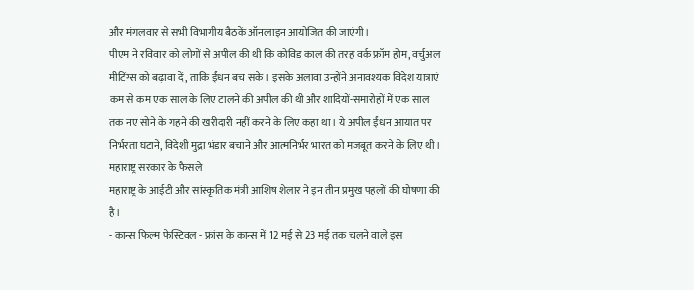और मंगलवार से सभी विभागीय बैठकें ऑनलाइन आयोजित की जाएंगी।
पीएम ने रविवार को लोगों से अपील की थी कि कोविड काल की तरह वर्क फ्रॉम होम, वर्चुअल मीटिंग्स को बढ़ावा दें, ताकि ईंधन बच सके। इसके अलावा उन्होंने अनावश्यक विदेश यात्राएं कम से कम एक साल के लिए टालने की अपील की थी और शादियों-समारोहों में एक साल तक नए सोने के गहने की खरीदारी नहीं करने के लिए कहा था। ये अपील ईंधन आयात पर निर्भरता घटाने, विदेशी मुद्रा भंडार बचाने और आत्मनिर्भर भारत को मजबूत करने के लिए थी।
महाराष्ट्र सरकार के फैसले
महाराष्ट्र के आईटी और सांस्कृतिक मंत्री आशिष शेलार ने इन तीन प्रमुख पहलों की घोषणा की है।
- कान्स फिल्म फेस्टिवल - फ्रांस के कान्स में 12 मई से 23 मई तक चलने वाले इस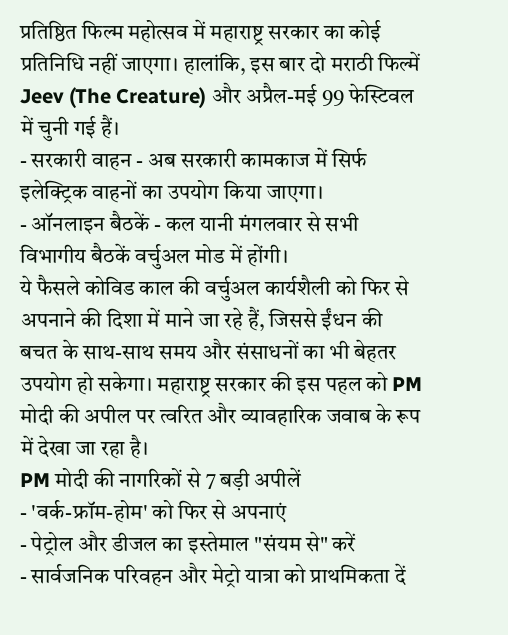प्रतिष्ठित फिल्म महोत्सव में महाराष्ट्र सरकार का कोई प्रतिनिधि नहीं जाएगा। हालांकि, इस बार दो मराठी फिल्में Jeev (The Creature) और अप्रैल-मई 99 फेस्टिवल में चुनी गई हैं।
- सरकारी वाहन - अब सरकारी कामकाज में सिर्फ इलेक्ट्रिक वाहनों का उपयोग किया जाएगा।
- ऑनलाइन बैठकें - कल यानी मंगलवार से सभी विभागीय बैठकें वर्चुअल मोड में होंगी।
ये फैसले कोविड काल की वर्चुअल कार्यशैली को फिर से अपनाने की दिशा में माने जा रहे हैं, जिससे ईंधन की बचत के साथ-साथ समय और संसाधनों का भी बेहतर उपयोग हो सकेगा। महाराष्ट्र सरकार की इस पहल को PM मोदी की अपील पर त्वरित और व्यावहारिक जवाब के रूप में देखा जा रहा है।
PM मोदी की नागरिकों से 7 बड़ी अपीलें
- 'वर्क-फ्रॉम-होम' को फिर से अपनाएं
- पेट्रोल और डीजल का इस्तेमाल "संयम से" करें
- सार्वजनिक परिवहन और मेट्रो यात्रा को प्राथमिकता दें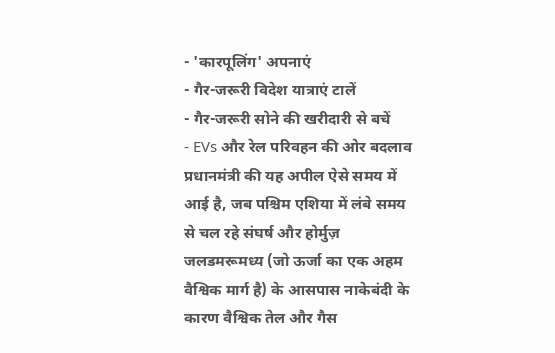- 'कारपूलिंग' अपनाएं
- गैर-जरूरी विदेश यात्राएं टालें
- गैर-जरूरी सोने की खरीदारी से बचें
- EVs और रेल परिवहन की ओर बदलाव
प्रधानमंत्री की यह अपील ऐसे समय में आई है, जब पश्चिम एशिया में लंबे समय से चल रहे संघर्ष और होर्मुज़ जलडमरूमध्य (जो ऊर्जा का एक अहम वैश्विक मार्ग है) के आसपास नाकेबंदी के कारण वैश्विक तेल और गैस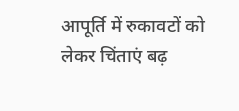आपूर्ति में रुकावटों को लेकर चिंताएं बढ़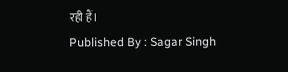रही हैं।
Published By : Sagar Singh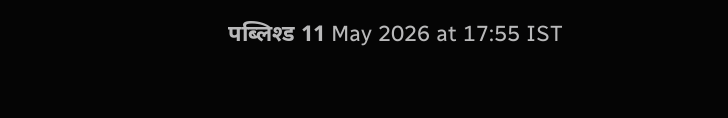पब्लिश्ड 11 May 2026 at 17:55 IST